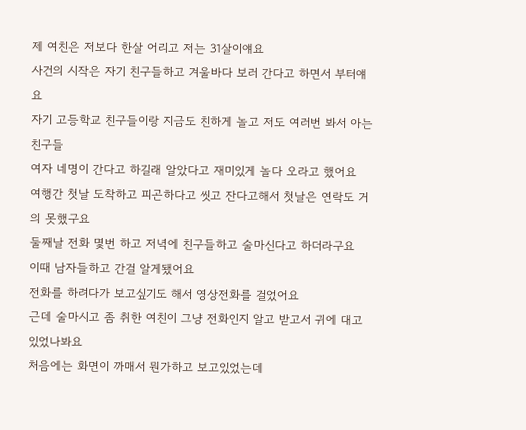제 여친은 저보다 한살 어리고 저는 31살이얘요
사건의 시작은 자기 친구들하고 겨울바다 보러 간다고 하면서 부터얘요
자기 고등학교 친구들이랑 지금도 친하게 놀고 저도 여러번 봐서 아는 친구들
여자 네명이 간다고 하길래 알았다고 재미있게 놀다 오라고 했어요
여행간 첫날 도착하고 피곤하다고 씻고 잔다고해서 첫날은 연락도 거의 못했구요
둘째날 전화 몇번 하고 저녁에 친구들하고 술마신다고 하더라구요
이때 남자들하고 간걸 알게됐어요
전화를 하려다가 보고싶기도 해서 영상전화를 걸었어요
근데 술마시고 좀 취한 여친이 그냥 전화인지 알고 받고서 귀에 대고 있었나봐요
처음에는 화면이 까매서 뭔가하고 보고있었는데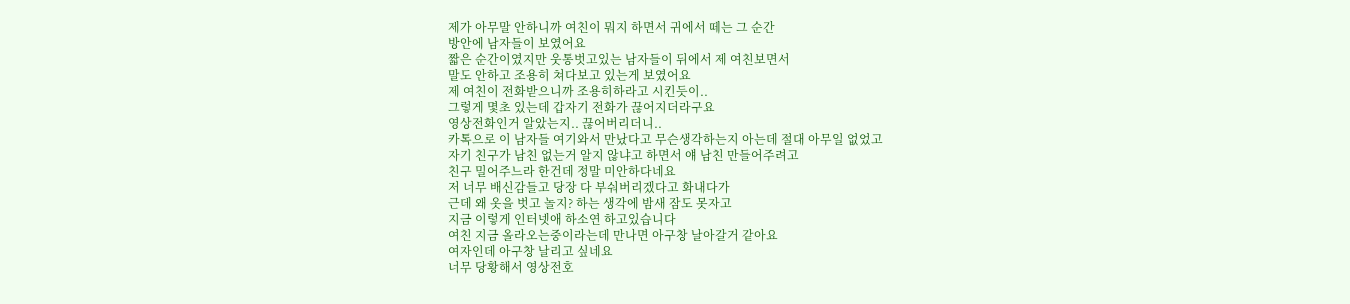제가 아무말 안하니까 여친이 뭐지 하면서 귀에서 떼는 그 순간
방안에 남자들이 보였어요
짧은 순간이였지만 웃통벗고있는 남자들이 뒤에서 제 여친보면서
말도 안하고 조용히 쳐다보고 있는게 보였어요
제 여친이 전화받으니까 조용히하라고 시킨듯이..
그렇게 몇초 있는데 갑자기 전화가 끊어지더라구요
영상전화인거 알았는지.. 끊어버리더니..
카톡으로 이 남자들 여기와서 만났다고 무슨생각하는지 아는데 절대 아무일 없었고
자기 친구가 남친 없는거 알지 않냐고 하면서 얘 남친 만들어주려고
친구 밀어주느라 한건데 정말 미안하다네요
저 너무 배신감들고 당장 다 부숴버리겠다고 화내다가
근데 왜 옷을 벗고 놀지? 하는 생각에 밤새 잠도 못자고
지금 이렇게 인터넷애 하소연 하고있습니다
여친 지금 올라오는중이라는데 만나면 아구창 날아갈거 같아요
여자인데 아구창 날리고 싶네요
너무 당황해서 영상전호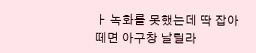ㅏ 녹화를 못했는데 딱 잡아떼면 아구창 날릴라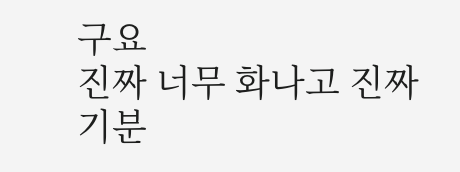구요
진짜 너무 화나고 진짜 기분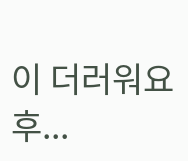이 더러워요
후...